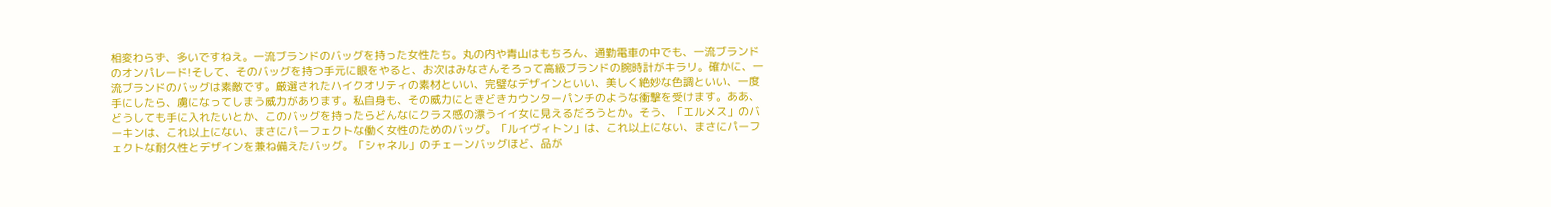相変わらず、多いですねえ。一流ブランドのバッグを持った女性たち。丸の内や青山はもちろん、通勤電車の中でも、一流ブランドのオンパレード!そして、そのバッグを持つ手元に眼をやると、お次はみなさんそろって高級ブランドの腕時計がキラリ。確かに、一流ブランドのバッグは素敵です。厳選されたハイクオリティの素材といい、完璧なデザインといい、美しく絶妙な色調といい、一度手にしたら、虜になってしまう威力があります。私自身も、その威力にときどきカウンターパンチのような衝撃を受けます。ああ、どうしても手に入れたいとか、このバッグを持ったらどんなにクラス感の漂うイイ女に見えるだろうとか。そう、「エルメス」のバーキンは、これ以上にない、まさにパーフェクトな働く女性のためのバッグ。「ルイヴィトン」は、これ以上にない、まさにパーフェクトな耐久性とデザインを兼ね備えたバッグ。「シャネル」のチェーンバッグほど、品が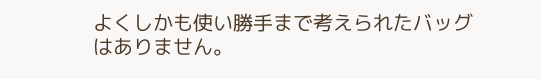よくしかも使い勝手まで考えられたバッグはありません。